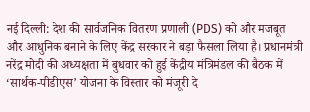नई दिल्ली: देश की सार्वजनिक वितरण प्रणाली (PDS) को और मजबूत और आधुनिक बनाने के लिए केंद्र सरकार ने बड़ा फैसला लिया है। प्रधानमंत्री नरेंद्र मोदी की अध्यक्षता में बुधवार को हुई केंद्रीय मंत्रिमंडल की बैठक में ‘सार्थक-पीडीएस’ योजना के विस्तार को मंजूरी दे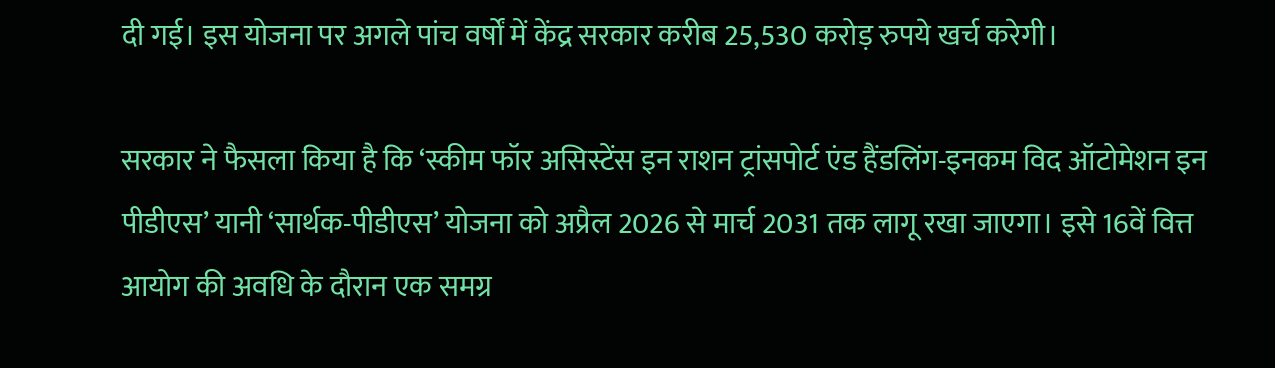दी गई। इस योजना पर अगले पांच वर्षों में केंद्र सरकार करीब 25,530 करोड़ रुपये खर्च करेगी।

सरकार ने फैसला किया है कि ‘स्कीम फॉर असिस्टेंस इन राशन ट्रांसपोर्ट एंड हैंडलिंग-इनकम विद ऑटोमेशन इन पीडीएस’ यानी ‘सार्थक-पीडीएस’ योजना को अप्रैल 2026 से मार्च 2031 तक लागू रखा जाएगा। इसे 16वें वित्त आयोग की अवधि के दौरान एक समग्र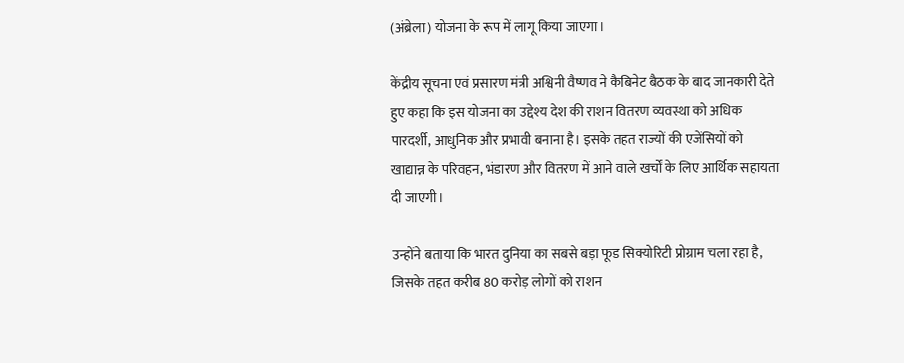(अंब्रेला) योजना के रूप में लागू किया जाएगा।

केंद्रीय सूचना एवं प्रसारण मंत्री अश्विनी वैष्णव ने कैबिनेट बैठक के बाद जानकारी देते हुए कहा कि इस योजना का उद्देश्य देश की राशन वितरण व्यवस्था को अधिक पारदर्शी, आधुनिक और प्रभावी बनाना है। इसके तहत राज्यों की एजेंसियों को खाद्यान्न के परिवहन, भंडारण और वितरण में आने वाले खर्चों के लिए आर्थिक सहायता दी जाएगी।

उन्होंने बताया कि भारत दुनिया का सबसे बड़ा फूड सिक्योरिटी प्रोग्राम चला रहा है, जिसके तहत करीब 80 करोड़ लोगों को राशन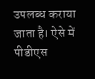उपलब्ध कराया जाता है। ऐसे में पीडीएस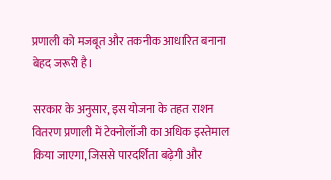प्रणाली को मजबूत और तकनीक आधारित बनाना बेहद जरूरी है।

सरकार के अनुसार, इस योजना के तहत राशन वितरण प्रणाली में टेक्नोलॉजी का अधिक इस्तेमाल किया जाएगा, जिससे पारदर्शिता बढ़ेगी और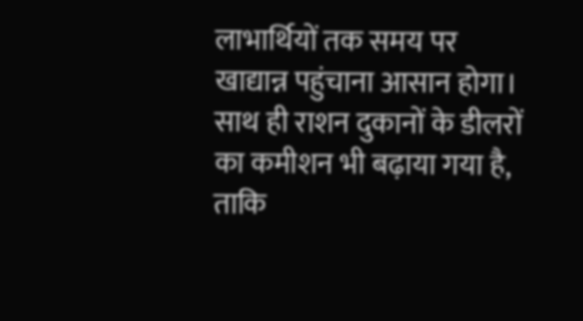लाभार्थियों तक समय पर खाद्यान्न पहुंचाना आसान होगा। साथ ही राशन दुकानों के डीलरों का कमीशन भी बढ़ाया गया है, ताकि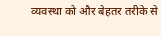व्यवस्था को और बेहतर तरीके से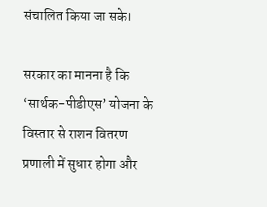संचालित किया जा सके।

सरकार का मानना है कि ‘सार्थक-पीडीएस’ योजना के विस्तार से राशन वितरण प्रणाली में सुधार होगा और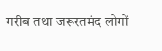गरीब तथा जरूरतमंद लोगों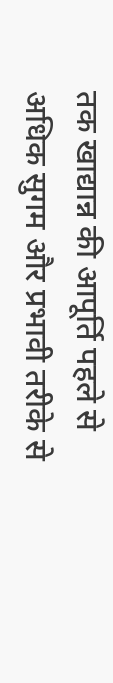तक खाद्यान्न की आपूर्ति पहले से अधिक सुगम और प्रभावी तरीके से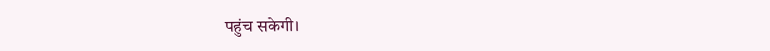पहुंच सकेगी।